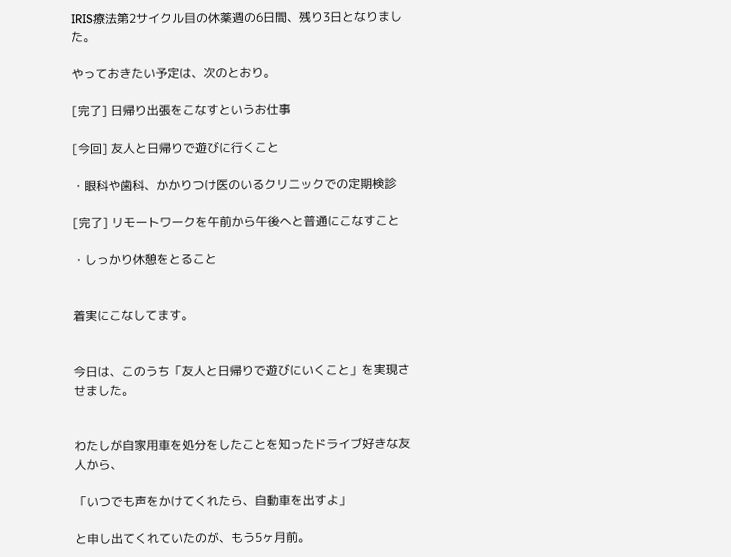IRIS療法第2サイクル目の休薬週の6日間、残り3日となりました。

やっておきたい予定は、次のとおり。

[完了] 日帰り出張をこなすというお仕事

[今回] 友人と日帰りで遊びに行くこと

・眼科や歯科、かかりつけ医のいるクリニックでの定期検診

[完了] リモートワークを午前から午後へと普通にこなすこと

・しっかり休憩をとること


着実にこなしてます。


今日は、このうち「友人と日帰りで遊びにいくこと」を実現させました。


わたしが自家用車を処分をしたことを知ったドライブ好きな友人から、

「いつでも声をかけてくれたら、自動車を出すよ」

と申し出てくれていたのが、もう5ヶ月前。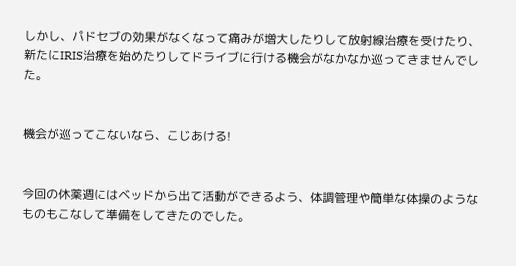しかし、パドセブの効果がなくなって痛みが増大したりして放射線治療を受けたり、新たにIRIS治療を始めたりしてドライブに行ける機会がなかなか巡ってきませんでした。


機会が巡ってこないなら、こじあける!


今回の休薬週にはベッドから出て活動ができるよう、体調管理や簡単な体操のようなものもこなして準備をしてきたのでした。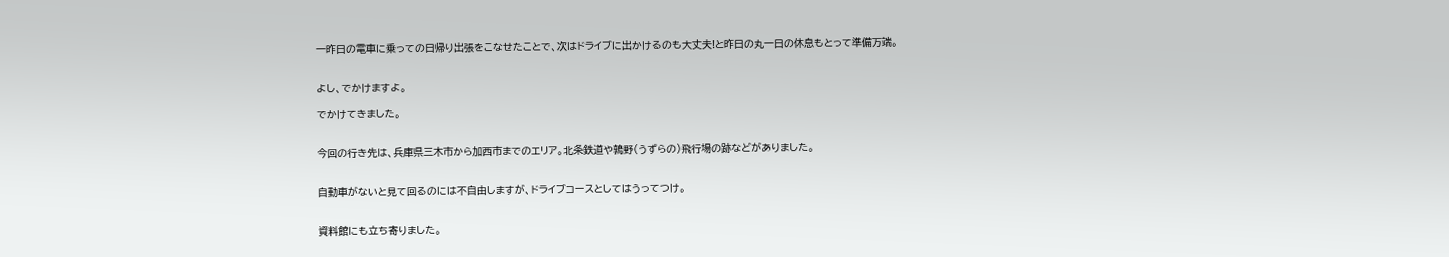一昨日の電車に乗っての日帰り出張をこなせたことで、次はドライブに出かけるのも大丈夫!と昨日の丸一日の休息もとって準備万端。


よし、でかけますよ。

でかけてきました。


今回の行き先は、兵庫県三木市から加西市までのエリア。北条鉄道や鶉野(うずらの)飛行場の跡などがありました。


自動車がないと見て回るのには不自由しますが、ドライブコースとしてはうってつけ。


資料館にも立ち寄りました。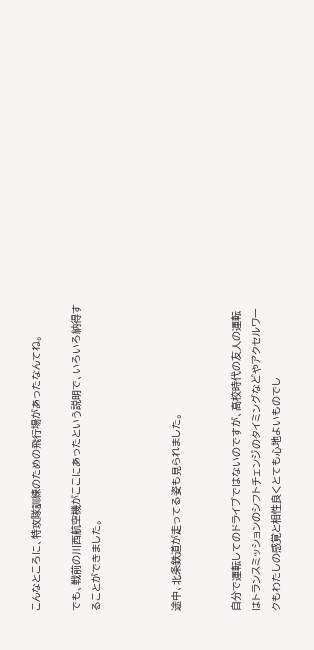こんなところに、特攻隊訓練のための飛行場があったなんてね。

でも、戦前の川西航空機がここにあったという説明で、いろいろ納得することができました。



途中、北条鉄道が走ってる姿も見られました。


自分で運転してのドライブではないのですが、高校時代の友人の運転はトランスミッションのシフトチェンジのタイミングなどやアクセルワークもわたしの感覚と相性良くとても心地よいものでし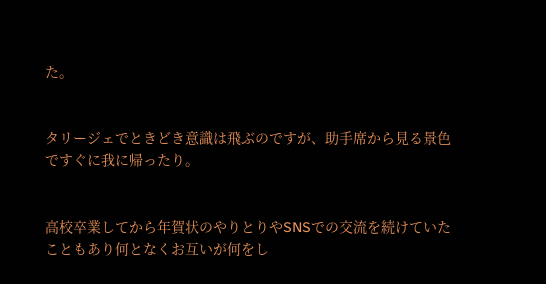た。


タリージェでときどき意識は飛ぶのですが、助手席から見る景色ですぐに我に帰ったり。


高校卒業してから年賀状のやりとりやSNSでの交流を続けていたこともあり何となくお互いが何をし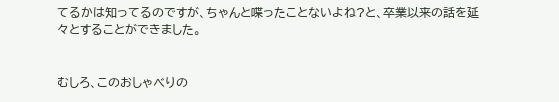てるかは知ってるのですが、ちゃんと喋ったことないよね?と、卒業以来の話を延々とすることができました。


むしろ、このおしゃべりの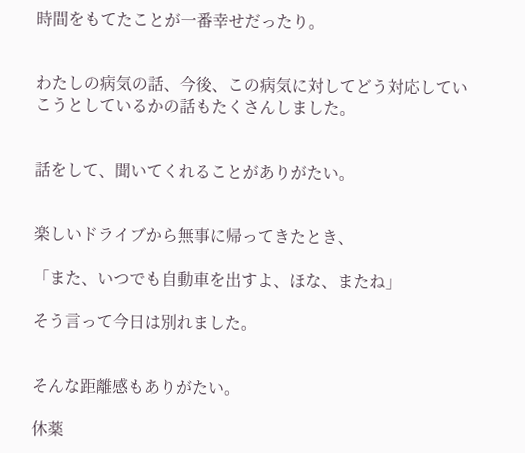時間をもてたことが一番幸せだったり。


わたしの病気の話、今後、この病気に対してどう対応していこうとしているかの話もたくさんしました。


話をして、聞いてくれることがありがたい。


楽しいドライブから無事に帰ってきたとき、

「また、いつでも自動車を出すよ、ほな、またね」

そう言って今日は別れました。


そんな距離感もありがたい。

休薬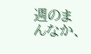週のまんなか、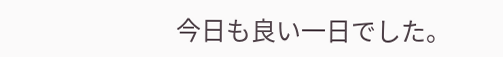今日も良い一日でした。